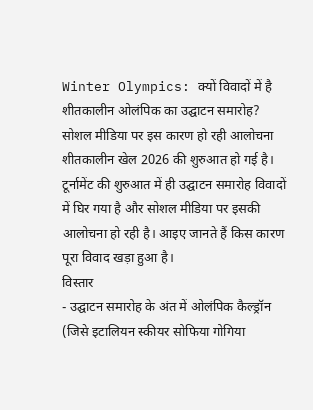Winter Olympics: क्यों विवादों में है शीतकालीन ओलंपिक का उद्घाटन समारोह? सोशल मीडिया पर इस कारण हो रही आलोचना
शीतकालीन खेल 2026 की शुरुआत हो गई है। टूर्नामेंट की शुरुआत में ही उद्घाटन समारोह विवादों में घिर गया है और सोशल मीडिया पर इसकी आलोचना हो रही है। आइए जानते हैं किस कारण पूरा विवाद खड़ा हुआ है।
विस्तार
- उद्घाटन समारोह के अंत में ओलंपिक कैल्ड्रॉन (जिसे इटालियन स्कीयर सोफिया गोगिया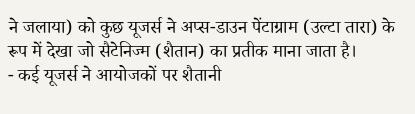ने जलाया) को कुछ यूजर्स ने अप्स-डाउन पेंटाग्राम (उल्टा तारा) के रूप में देखा जो सैटेनिज्म (शैतान) का प्रतीक माना जाता है।
- कई यूजर्स ने आयोजकों पर शैतानी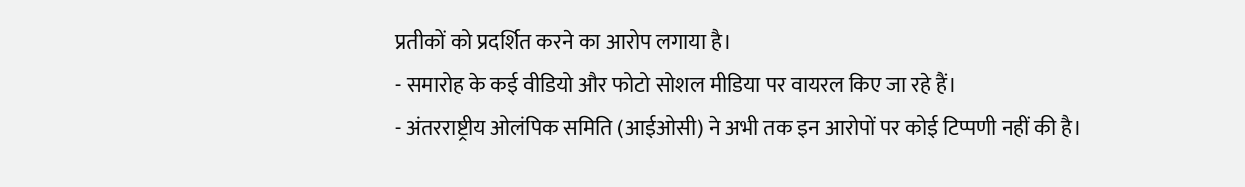प्रतीकों को प्रदर्शित करने का आरोप लगाया है।
- समारोह के कई वीडियो और फोटो सोशल मीडिया पर वायरल किए जा रहे हैं।
- अंतरराष्ट्रीय ओलंपिक समिति (आईओसी) ने अभी तक इन आरोपों पर कोई टिप्पणी नहीं की है।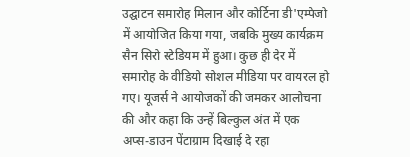उद्घाटन समारोह मिलान और कोर्टिना डी'एम्पेजो में आयोजित किया गया, जबकि मुख्य कार्यक्रम सैन सिरो स्टेडियम में हुआ। कुछ ही देर में समारोह के वीडियो सोशल मीडिया पर वायरल हो गए। यूजर्स ने आयोजकों की जमकर आलोचना की और कहा कि उन्हें बिल्कुल अंत में एक अप्स-डाउन पेंटाग्राम दिखाई दे रहा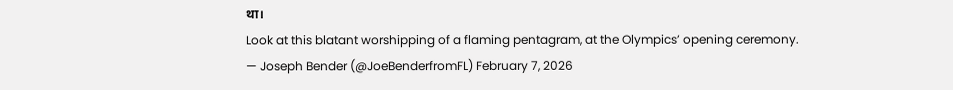था।
Look at this blatant worshipping of a flaming pentagram, at the Olympics’ opening ceremony.
— Joseph Bender (@JoeBenderfromFL) February 7, 2026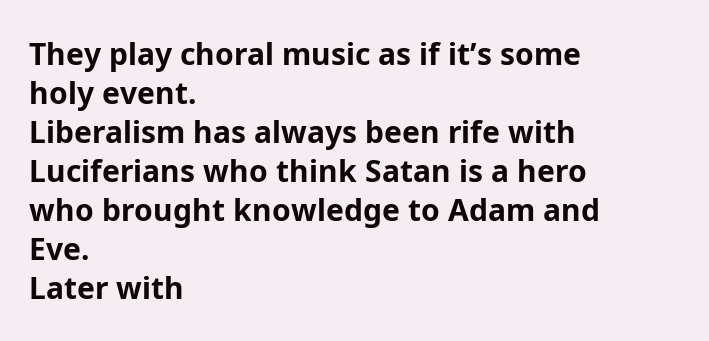They play choral music as if it’s some holy event.
Liberalism has always been rife with Luciferians who think Satan is a hero who brought knowledge to Adam and Eve.
Later with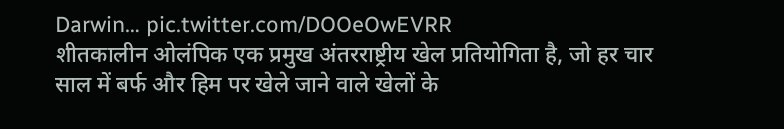Darwin… pic.twitter.com/DOOeOwEVRR
शीतकालीन ओलंपिक एक प्रमुख अंतरराष्ट्रीय खेल प्रतियोगिता है, जो हर चार साल में बर्फ और हिम पर खेले जाने वाले खेलों के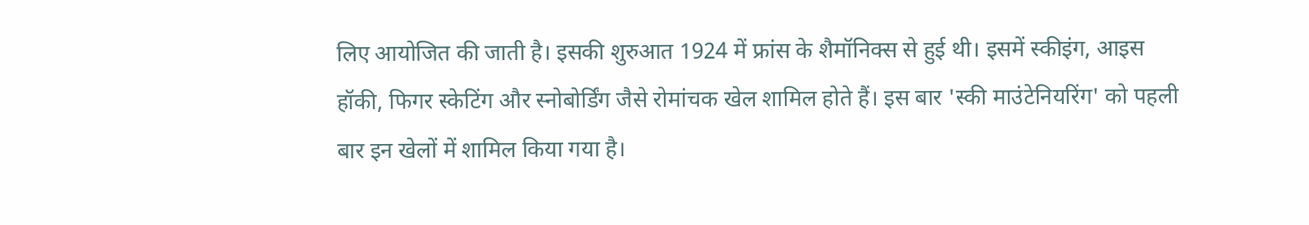लिए आयोजित की जाती है। इसकी शुरुआत 1924 में फ्रांस के शैमॉनिक्स से हुई थी। इसमें स्कीइंग, आइस हॉकी, फिगर स्केटिंग और स्नोबोर्डिंग जैसे रोमांचक खेल शामिल होते हैं। इस बार 'स्की माउंटेनियरिंग' को पहली बार इन खेलों में शामिल किया गया है।